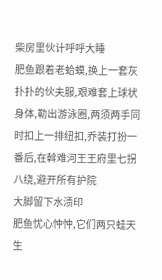柴房里伙计呼呼大睡
肥鱼跟着老蛤蟆,换上一套灰扑扑的伙夫服,艰难套上球状身体,勒出游泳圈,两须两手同时扣上一排纽扣,乔装打扮一番后,在斡难河王王府里七拐八绕,避开所有护院
大脚留下水渍印
肥鱼忧心忡忡,它们两只蛙天生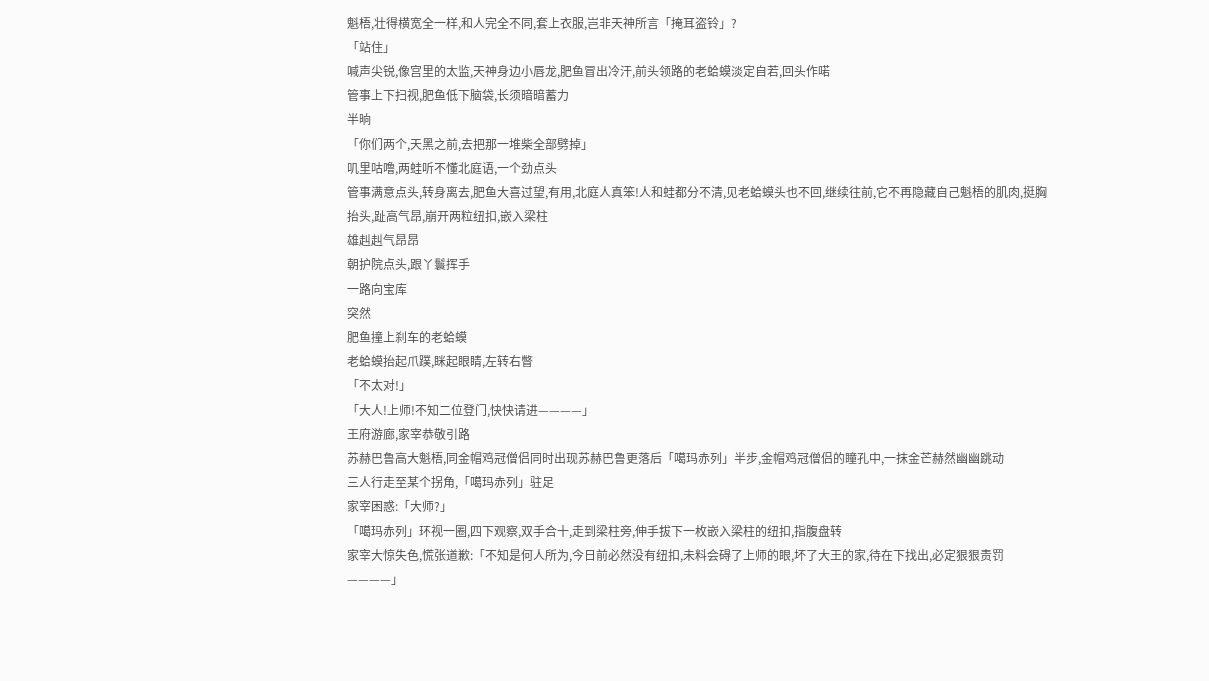魁梧,壮得横宽全一样,和人完全不同,套上衣服,岂非天神所言「掩耳盗铃」?
「站住」
喊声尖锐,像宫里的太监,天神身边小唇龙,肥鱼冒出冷汗,前头领路的老蛤蟆淡定自若,回头作喏
管事上下扫视,肥鱼低下脑袋,长须暗暗蓄力
半晌
「你们两个,天黑之前,去把那一堆柴全部劈掉」
叽里咕噜,两蛙听不懂北庭语,一个劲点头
管事满意点头,转身离去,肥鱼大喜过望,有用,北庭人真笨!人和蛙都分不清,见老蛤蟆头也不回,继续往前,它不再隐藏自己魁梧的肌肉,挺胸抬头,趾高气昂,崩开两粒纽扣,嵌入梁柱
雄赳赳气昂昂
朝护院点头,跟丫鬟挥手
一路向宝库
突然
肥鱼撞上刹车的老蛤蟆
老蛤蟆抬起爪蹼,眯起眼睛,左转右瞥
「不太对!」
「大人!上师!不知二位登门,快快请进————」
王府游廊,家宰恭敬引路
苏赫巴鲁高大魁梧,同金帽鸡冠僧侣同时出现苏赫巴鲁更落后「噶玛赤列」半步,金帽鸡冠僧侣的瞳孔中,一抹金芒赫然幽幽跳动
三人行走至某个拐角,「噶玛赤列」驻足
家宰困惑:「大师?」
「噶玛赤列」环视一圈,四下观察,双手合十,走到梁柱旁,伸手拔下一枚嵌入梁柱的纽扣,指腹盘转
家宰大惊失色,慌张道歉:「不知是何人所为,今日前必然没有纽扣,未料会碍了上师的眼,坏了大王的家,待在下找出,必定狠狠责罚————」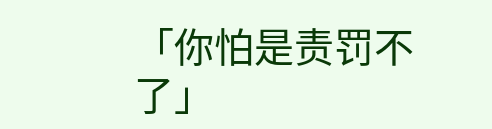「你怕是责罚不了」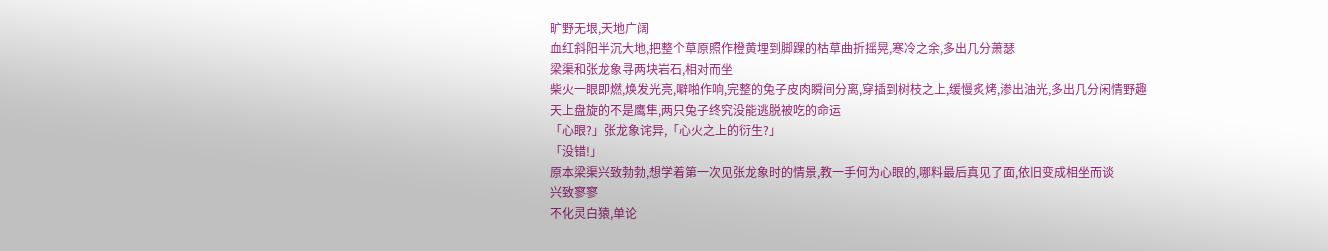旷野无垠,天地广阔
血红斜阳半沉大地,把整个草原照作橙黄埋到脚踝的枯草曲折摇晃,寒冷之余,多出几分萧瑟
梁渠和张龙象寻两块岩石,相对而坐
柴火一眼即燃,焕发光亮,噼啪作响,完整的兔子皮肉瞬间分离,穿插到树枝之上,缓慢炙烤,渗出油光,多出几分闲情野趣
天上盘旋的不是鹰隼,两只兔子终究没能逃脱被吃的命运
「心眼?」张龙象诧异,「心火之上的衍生?」
「没错!」
原本梁渠兴致勃勃,想学着第一次见张龙象时的情景,教一手何为心眼的,哪料最后真见了面,依旧变成相坐而谈
兴致寥寥
不化灵白猿,单论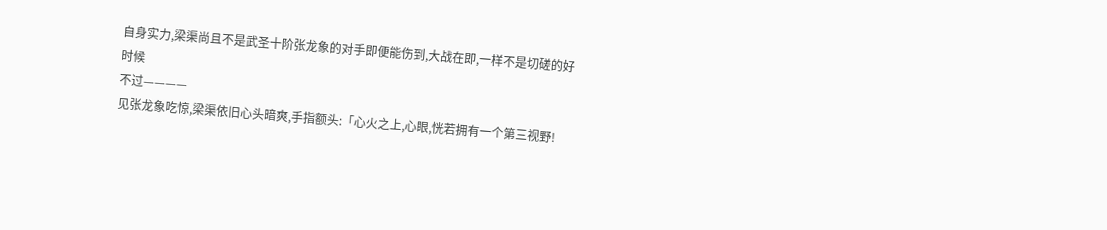自身实力,梁渠尚且不是武圣十阶张龙象的对手即便能伤到,大战在即,一样不是切磋的好时候
不过————
见张龙象吃惊,梁渠依旧心头暗爽,手指额头:「心火之上,心眼,恍若拥有一个第三视野!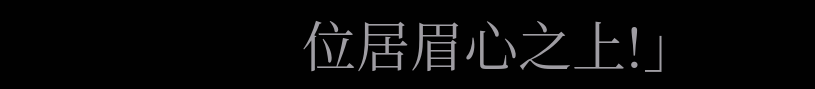位居眉心之上!」